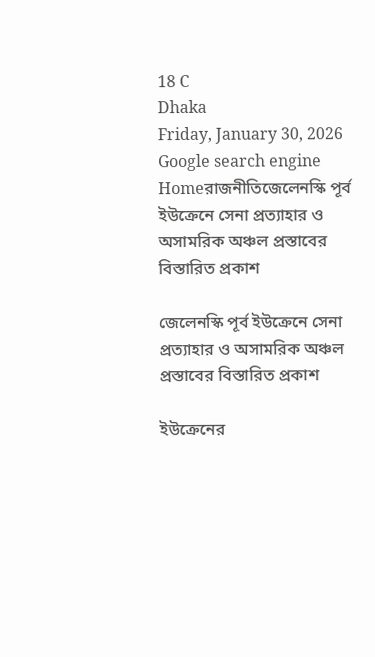18 C
Dhaka
Friday, January 30, 2026
Google search engine
Homeরাজনীতিজেলেনস্কি পূর্ব ইউক্রেনে সেনা প্রত্যাহার ও অসামরিক অঞ্চল প্রস্তাবের বিস্তারিত প্রকাশ

জেলেনস্কি পূর্ব ইউক্রেনে সেনা প্রত্যাহার ও অসামরিক অঞ্চল প্রস্তাবের বিস্তারিত প্রকাশ

ইউক্রেনের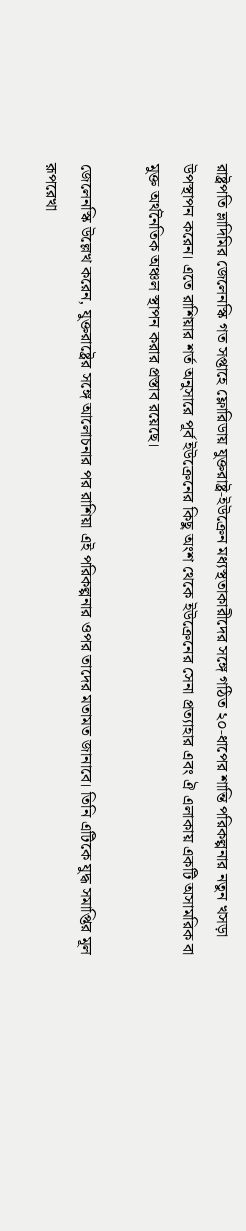রাষ্ট্রপতি ভ্লাদিমির জেলেনস্কি গত সপ্তাহে ফ্লোরিডায় যুক্তরাষ্ট্র‑ইউক্রেন মধ্যস্থতাকারীদের সঙ্গে গঠিত ২০‑ধাপের শান্তি পরিকল্পনার নতুন খসড়া উপস্থাপন করেন। এতে রাশিয়ার শর্ত অনুসারে পূর্ব ইউক্রেনের কিছু অংশ থেকে ইউক্রেনের সেনা প্রত্যাহার এবং ঐ এলাকায় একটি অসামরিক বা মুক্ত অর্থনৈতিক অঞ্চল স্থাপন করার প্রস্তাব রয়েছে।

জেলেনস্কি উল্লেখ করেন, যুক্তরাষ্ট্রের সঙ্গে আলোচনার পর রাশিয়া এই পরিকল্পনার ওপর তাদের মতামত জানাবে। তিনি এটিকে যুদ্ধ সমাপ্তির মূল রূপরেখা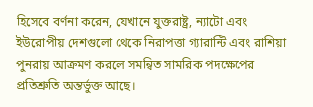হিসেবে বর্ণনা করেন, যেখানে যুক্তরাষ্ট্র, ন্যাটো এবং ইউরোপীয় দেশগুলো থেকে নিরাপত্তা গ্যারান্টি এবং রাশিয়া পুনরায় আক্রমণ করলে সমন্বিত সামরিক পদক্ষেপের প্রতিশ্রুতি অন্তর্ভুক্ত আছে।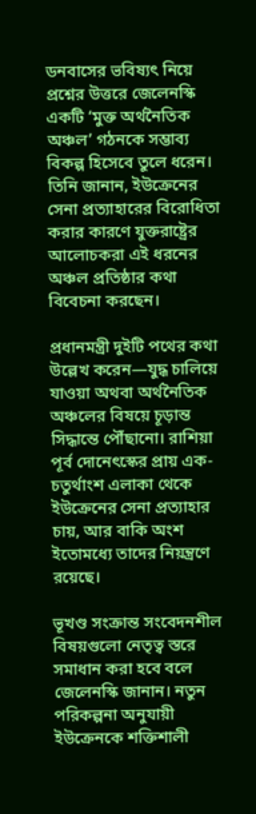ডনবাসের ভবিষ্যৎ নিয়ে প্রশ্নের উত্তরে জেলেনস্কি একটি ‘মুক্ত অর্থনৈতিক অঞ্চল’ গঠনকে সম্ভাব্য বিকল্প হিসেবে তুলে ধরেন। তিনি জানান, ইউক্রেনের সেনা প্রত্যাহারের বিরোধিতা করার কারণে যুক্তরাষ্ট্রের আলোচকরা এই ধরনের অঞ্চল প্রতিষ্ঠার কথা বিবেচনা করছেন।

প্রধানমন্ত্রী দুইটি পথের কথা উল্লেখ করেন—যুদ্ধ চালিয়ে যাওয়া অথবা অর্থনৈতিক অঞ্চলের বিষয়ে চূড়ান্ত সিদ্ধান্তে পৌঁছানো। রাশিয়া পূর্ব দোনেৎস্কের প্রায় এক-চতুর্থাংশ এলাকা থেকে ইউক্রেনের সেনা প্রত্যাহার চায়, আর বাকি অংশ ইতোমধ্যে তাদের নিয়ন্ত্রণে রয়েছে।

ভূখণ্ড সংক্রান্ত সংবেদনশীল বিষয়গুলো নেতৃত্ব স্তরে সমাধান করা হবে বলে জেলেনস্কি জানান। নতুন পরিকল্পনা অনুযায়ী ইউক্রেনকে শক্তিশালী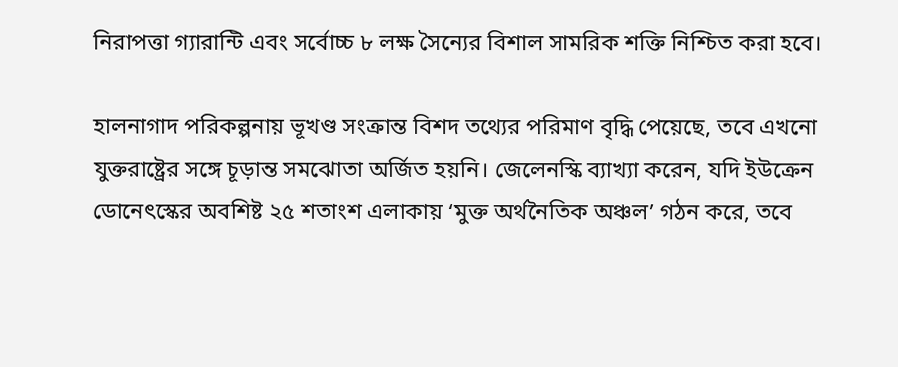নিরাপত্তা গ্যারান্টি এবং সর্বোচ্চ ৮ লক্ষ সৈন্যের বিশাল সামরিক শক্তি নিশ্চিত করা হবে।

হালনাগাদ পরিকল্পনায় ভূখণ্ড সংক্রান্ত বিশদ তথ্যের পরিমাণ বৃদ্ধি পেয়েছে, তবে এখনো যুক্তরাষ্ট্রের সঙ্গে চূড়ান্ত সমঝোতা অর্জিত হয়নি। জেলেনস্কি ব্যাখ্যা করেন, যদি ইউক্রেন ডোনেৎস্কের অবশিষ্ট ২৫ শতাংশ এলাকায় ‘মুক্ত অর্থনৈতিক অঞ্চল’ গঠন করে, তবে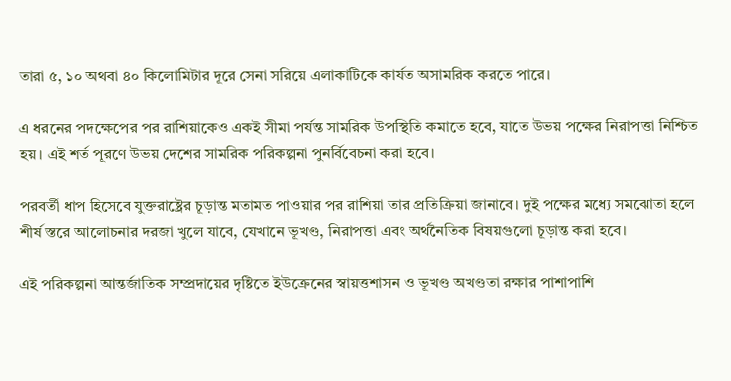তারা ৫, ১০ অথবা ৪০ কিলোমিটার দূরে সেনা সরিয়ে এলাকাটিকে কার্যত অসামরিক করতে পারে।

এ ধরনের পদক্ষেপের পর রাশিয়াকেও একই সীমা পর্যন্ত সামরিক উপস্থিতি কমাতে হবে, যাতে উভয় পক্ষের নিরাপত্তা নিশ্চিত হয়। এই শর্ত পূরণে উভয় দেশের সামরিক পরিকল্পনা পুনর্বিবেচনা করা হবে।

পরবর্তী ধাপ হিসেবে যুক্তরাষ্ট্রের চূড়ান্ত মতামত পাওয়ার পর রাশিয়া তার প্রতিক্রিয়া জানাবে। দুই পক্ষের মধ্যে সমঝোতা হলে শীর্ষ স্তরে আলোচনার দরজা খুলে যাবে, যেখানে ভূখণ্ড, নিরাপত্তা এবং অর্থনৈতিক বিষয়গুলো চূড়ান্ত করা হবে।

এই পরিকল্পনা আন্তর্জাতিক সম্প্রদায়ের দৃষ্টিতে ইউক্রেনের স্বায়ত্তশাসন ও ভূখণ্ড অখণ্ডতা রক্ষার পাশাপাশি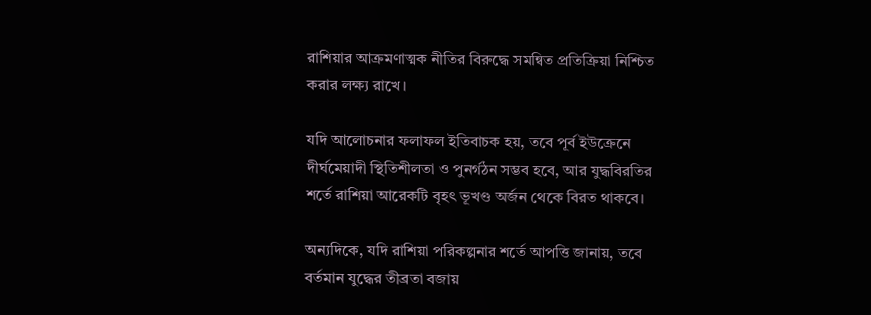রাশিয়ার আক্রমণাত্মক নীতির বিরুদ্ধে সমন্বিত প্রতিক্রিয়া নিশ্চিত করার লক্ষ্য রাখে।

যদি আলোচনার ফলাফল ইতিবাচক হয়, তবে পূর্ব ইউক্রেনে দীর্ঘমেয়াদী স্থিতিশীলতা ও পুনর্গঠন সম্ভব হবে, আর যুদ্ধবিরতির শর্তে রাশিয়া আরেকটি বৃহৎ ভূখণ্ড অর্জন থেকে বিরত থাকবে।

অন্যদিকে, যদি রাশিয়া পরিকল্পনার শর্তে আপত্তি জানায়, তবে বর্তমান যুদ্ধের তীব্রতা বজায়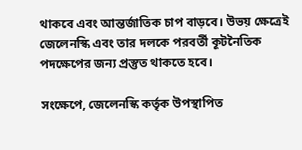থাকবে এবং আন্তর্জাতিক চাপ বাড়বে। উভয় ক্ষেত্রেই জেলেনস্কি এবং তার দলকে পরবর্তী কূটনৈতিক পদক্ষেপের জন্য প্রস্তুত থাকতে হবে।

সংক্ষেপে, জেলেনস্কি কর্তৃক উপস্থাপিত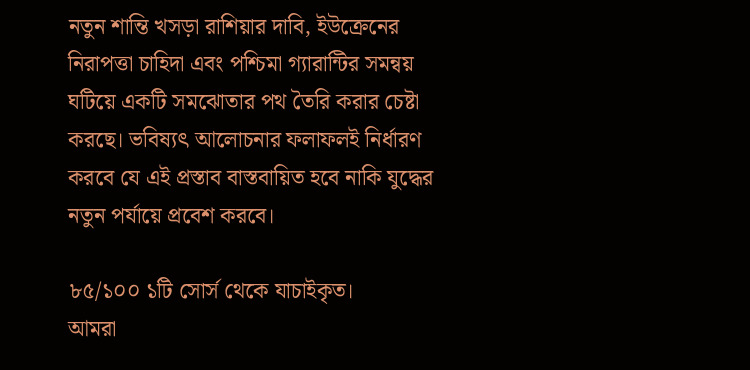নতুন শান্তি খসড়া রাশিয়ার দাবি, ইউক্রেনের নিরাপত্তা চাহিদা এবং পশ্চিমা গ্যারান্টির সমন্বয় ঘটিয়ে একটি সমঝোতার পথ তৈরি করার চেষ্টা করছে। ভবিষ্যৎ আলোচনার ফলাফলই নির্ধারণ করবে যে এই প্রস্তাব বাস্তবায়িত হবে নাকি যুদ্ধের নতুন পর্যায়ে প্রবেশ করবে।

৮৫/১০০ ১টি সোর্স থেকে যাচাইকৃত।
আমরা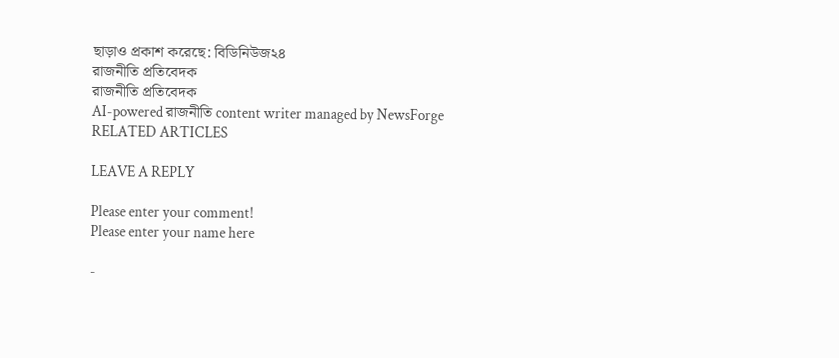ছাড়াও প্রকাশ করেছে: বিডিনিউজ২৪
রাজনীতি প্রতিবেদক
রাজনীতি প্রতিবেদক
AI-powered রাজনীতি content writer managed by NewsForge
RELATED ARTICLES

LEAVE A REPLY

Please enter your comment!
Please enter your name here

-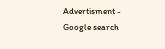Advertisment -
Google search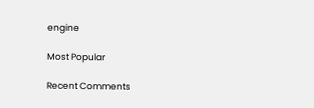engine

Most Popular

Recent Comments